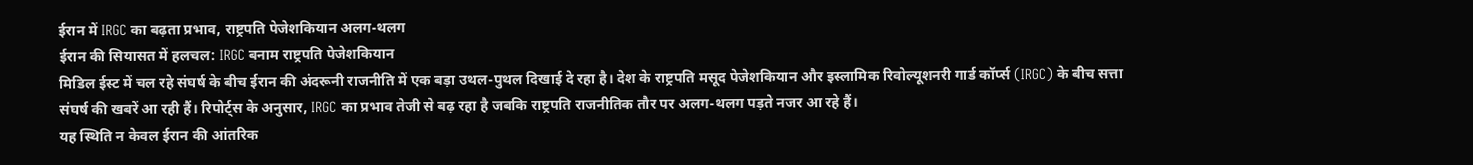ईरान में IRGC का बढ़ता प्रभाव, राष्ट्रपति पेजेशकियान अलग-थलग
ईरान की सियासत में हलचल: IRGC बनाम राष्ट्रपति पेजेशकियान
मिडिल ईस्ट में चल रहे संघर्ष के बीच ईरान की अंदरूनी राजनीति में एक बड़ा उथल-पुथल दिखाई दे रहा है। देश के राष्ट्रपति मसूद पेजेशकियान और इस्लामिक रिवोल्यूशनरी गार्ड कॉर्प्स (IRGC) के बीच सत्ता संघर्ष की खबरें आ रही हैं। रिपोर्ट्स के अनुसार, IRGC का प्रभाव तेजी से बढ़ रहा है जबकि राष्ट्रपति राजनीतिक तौर पर अलग-थलग पड़ते नजर आ रहे हैं।
यह स्थिति न केवल ईरान की आंतरिक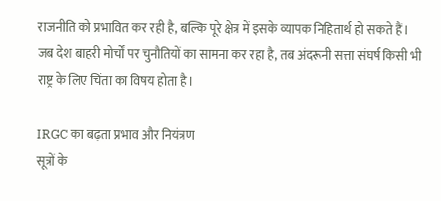राजनीति को प्रभावित कर रही है, बल्कि पूरे क्षेत्र में इसके व्यापक निहितार्थ हो सकते हैं। जब देश बाहरी मोर्चों पर चुनौतियों का सामना कर रहा है, तब अंदरूनी सत्ता संघर्ष किसी भी राष्ट्र के लिए चिंता का विषय होता है।

IRGC का बढ़ता प्रभाव और नियंत्रण
सूत्रों के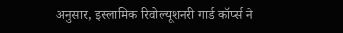अनुसार, इस्लामिक रिवोल्यूशनरी गार्ड कॉर्प्स ने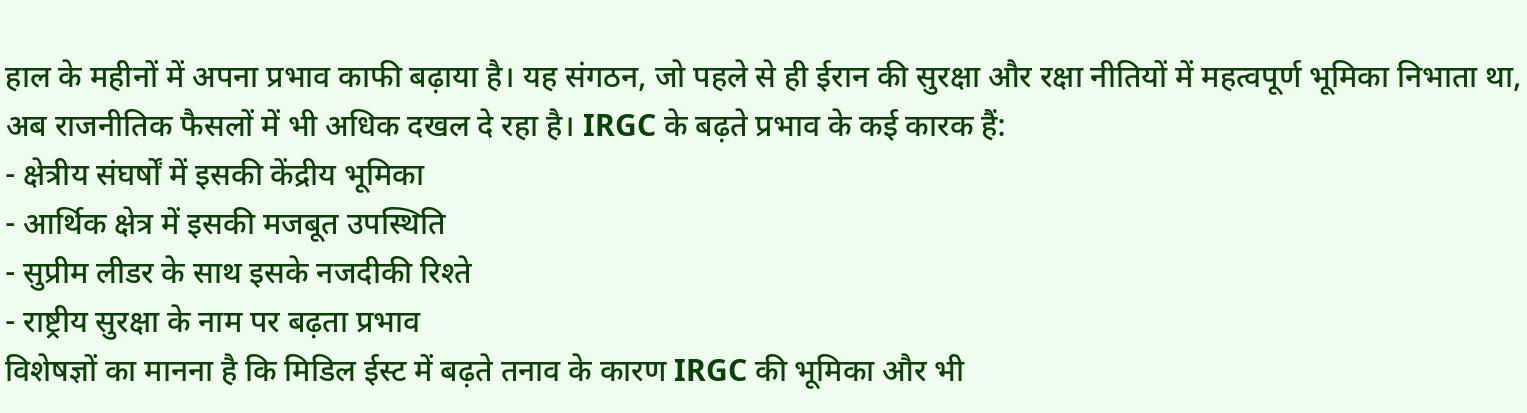हाल के महीनों में अपना प्रभाव काफी बढ़ाया है। यह संगठन, जो पहले से ही ईरान की सुरक्षा और रक्षा नीतियों में महत्वपूर्ण भूमिका निभाता था, अब राजनीतिक फैसलों में भी अधिक दखल दे रहा है। IRGC के बढ़ते प्रभाव के कई कारक हैं:
- क्षेत्रीय संघर्षों में इसकी केंद्रीय भूमिका
- आर्थिक क्षेत्र में इसकी मजबूत उपस्थिति
- सुप्रीम लीडर के साथ इसके नजदीकी रिश्ते
- राष्ट्रीय सुरक्षा के नाम पर बढ़ता प्रभाव
विशेषज्ञों का मानना है कि मिडिल ईस्ट में बढ़ते तनाव के कारण IRGC की भूमिका और भी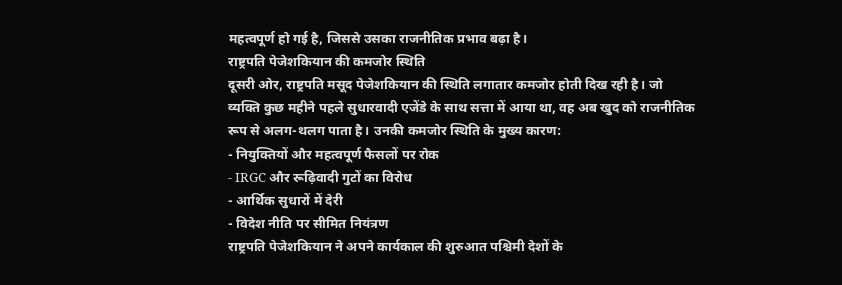महत्वपूर्ण हो गई है, जिससे उसका राजनीतिक प्रभाव बढ़ा है।
राष्ट्रपति पेजेशकियान की कमजोर स्थिति
दूसरी ओर, राष्ट्रपति मसूद पेजेशकियान की स्थिति लगातार कमजोर होती दिख रही है। जो व्यक्ति कुछ महीने पहले सुधारवादी एजेंडे के साथ सत्ता में आया था, वह अब खुद को राजनीतिक रूप से अलग-थलग पाता है। उनकी कमजोर स्थिति के मुख्य कारण:
- नियुक्तियों और महत्वपूर्ण फैसलों पर रोक
- IRGC और रूढ़िवादी गुटों का विरोध
- आर्थिक सुधारों में देरी
- विदेश नीति पर सीमित नियंत्रण
राष्ट्रपति पेजेशकियान ने अपने कार्यकाल की शुरुआत पश्चिमी देशों के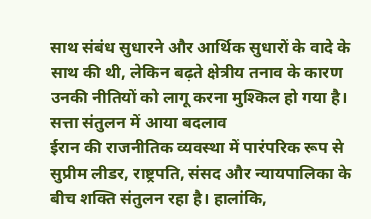साथ संबंध सुधारने और आर्थिक सुधारों के वादे के साथ की थी, लेकिन बढ़ते क्षेत्रीय तनाव के कारण उनकी नीतियों को लागू करना मुश्किल हो गया है।
सत्ता संतुलन में आया बदलाव
ईरान की राजनीतिक व्यवस्था में पारंपरिक रूप से सुप्रीम लीडर, राष्ट्रपति, संसद और न्यायपालिका के बीच शक्ति संतुलन रहा है। हालांकि,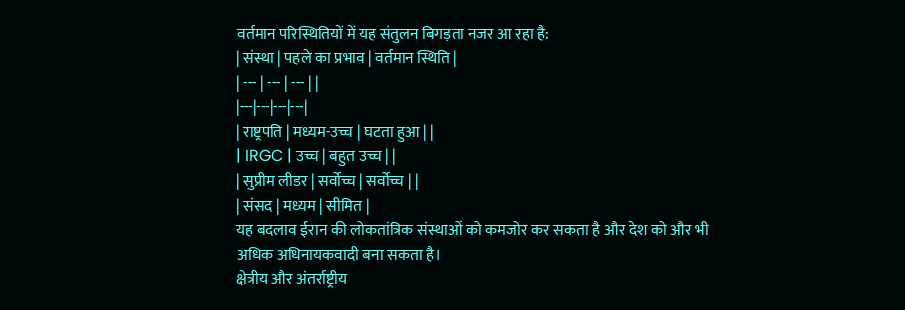वर्तमान परिस्थितियों में यह संतुलन बिगड़ता नजर आ रहा है:
| संस्था | पहले का प्रभाव | वर्तमान स्थिति |
| --- | --- | --- | |
|---|---|---|---|
| राष्ट्रपति | मध्यम-उच्च | घटता हुआ | |
| IRGC | उच्च | बहुत उच्च | |
| सुप्रीम लीडर | सर्वोच्च | सर्वोच्च | |
| संसद | मध्यम | सीमित |
यह बदलाव ईरान की लोकतांत्रिक संस्थाओं को कमजोर कर सकता है और देश को और भी अधिक अधिनायकवादी बना सकता है।
क्षेत्रीय और अंतर्राष्ट्रीय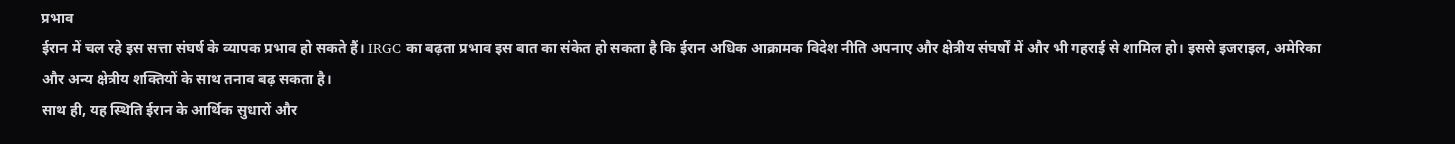प्रभाव
ईरान में चल रहे इस सत्ता संघर्ष के व्यापक प्रभाव हो सकते हैं। IRGC का बढ़ता प्रभाव इस बात का संकेत हो सकता है कि ईरान अधिक आक्रामक विदेश नीति अपनाए और क्षेत्रीय संघर्षों में और भी गहराई से शामिल हो। इससे इजराइल, अमेरिका और अन्य क्षेत्रीय शक्तियों के साथ तनाव बढ़ सकता है।
साथ ही, यह स्थिति ईरान के आर्थिक सुधारों और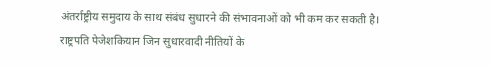अंतर्राष्ट्रीय समुदाय के साथ संबंध सुधारने की संभावनाओं को भी कम कर सकती है। राष्ट्रपति पेजेशकियान जिन सुधारवादी नीतियों के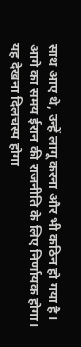साथ आए थे, उन्हें लागू करना और भी कठिन हो गया है।
आगे का समय ईरान की राजनीति के लिए निर्णायक होगा। यह देखना दिलचस्प होगा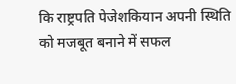कि राष्ट्रपति पेजेशकियान अपनी स्थिति को मजबूत बनाने में सफल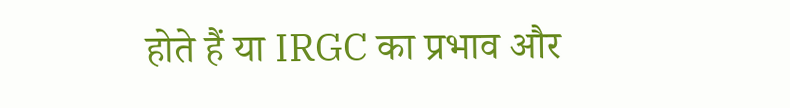होते हैं या IRGC का प्रभाव और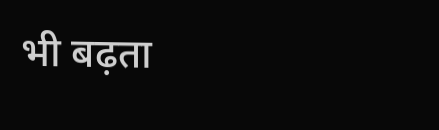भी बढ़ता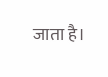जाता है।